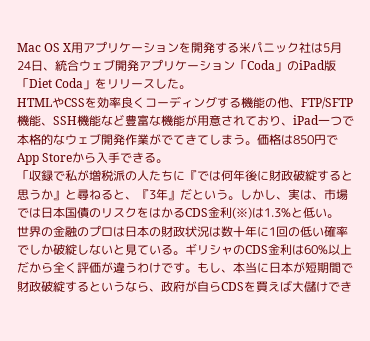Mac OS X用アプリケーションを開発する米パニック社は5月24日、統合ウェブ開発アプリケーション「Coda」のiPad版「Diet Coda」をリリースした。
HTMLやCSSを効率良くコーディングする機能の他、FTP/SFTP機能、SSH機能など豊富な機能が用意されており、iPad一つで本格的なウェブ開発作業がでてきてしまう。価格は850円でApp Storeから入手できる。
「収録で私が増税派の人たちに『では何年後に財政破綻すると思うか』と尋ねると、『3年』だという。しかし、実は、市場では日本国債のリスクをはかるCDS金利(※)は1.3%と低い。
世界の金融のプロは日本の財政状況は数十年に1回の低い確率でしか破綻しないと見ている。ギリシャのCDS金利は60%以上だから全く評価が違うわけです。もし、本当に日本が短期間で財政破綻するというなら、政府が自らCDSを買えば大儲けでき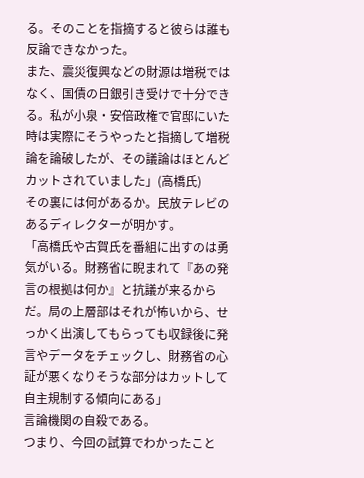る。そのことを指摘すると彼らは誰も反論できなかった。
また、震災復興などの財源は増税ではなく、国債の日銀引き受けで十分できる。私が小泉・安倍政権で官邸にいた時は実際にそうやったと指摘して増税論を論破したが、その議論はほとんどカットされていました」(高橋氏)
その裏には何があるか。民放テレビのあるディレクターが明かす。
「高橋氏や古賀氏を番組に出すのは勇気がいる。財務省に睨まれて『あの発言の根拠は何か』と抗議が来るからだ。局の上層部はそれが怖いから、せっかく出演してもらっても収録後に発言やデータをチェックし、財務省の心証が悪くなりそうな部分はカットして自主規制する傾向にある」
言論機関の自殺である。
つまり、今回の試算でわかったこと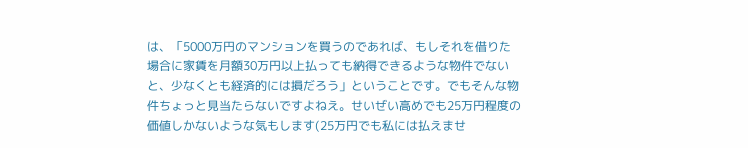は、「5000万円のマンションを買うのであれば、もしそれを借りた場合に家賃を月額30万円以上払っても納得できるような物件でないと、少なくとも経済的には損だろう」ということです。でもそんな物件ちょっと見当たらないですよねえ。せいぜい高めでも25万円程度の価値しかないような気もします(25万円でも私には払えませ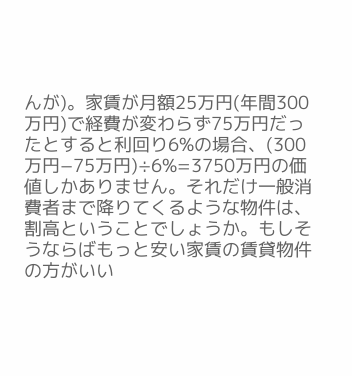んが)。家賃が月額25万円(年間300万円)で経費が変わらず75万円だったとすると利回り6%の場合、(300万円−75万円)÷6%=3750万円の価値しかありません。それだけ一般消費者まで降りてくるような物件は、割高ということでしょうか。もしそうならばもっと安い家賃の賃貸物件の方がいい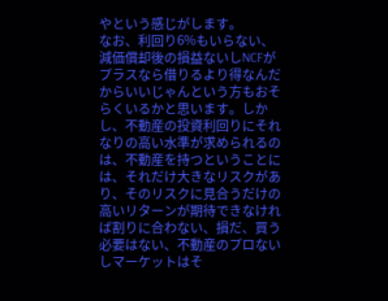やという感じがします。
なお、利回り6%もいらない、減価償却後の損益ないしNCFがプラスなら借りるより得なんだからいいじゃんという方もおそらくいるかと思います。しかし、不動産の投資利回りにそれなりの高い水準が求められるのは、不動産を持つということには、それだけ大きなリスクがあり、そのリスクに見合うだけの高いリターンが期待できなければ割りに合わない、損だ、買う必要はない、不動産のプロないしマーケットはそ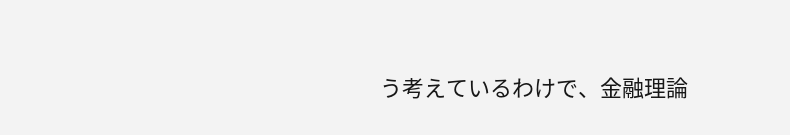う考えているわけで、金融理論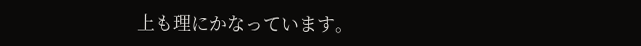上も理にかなっています。